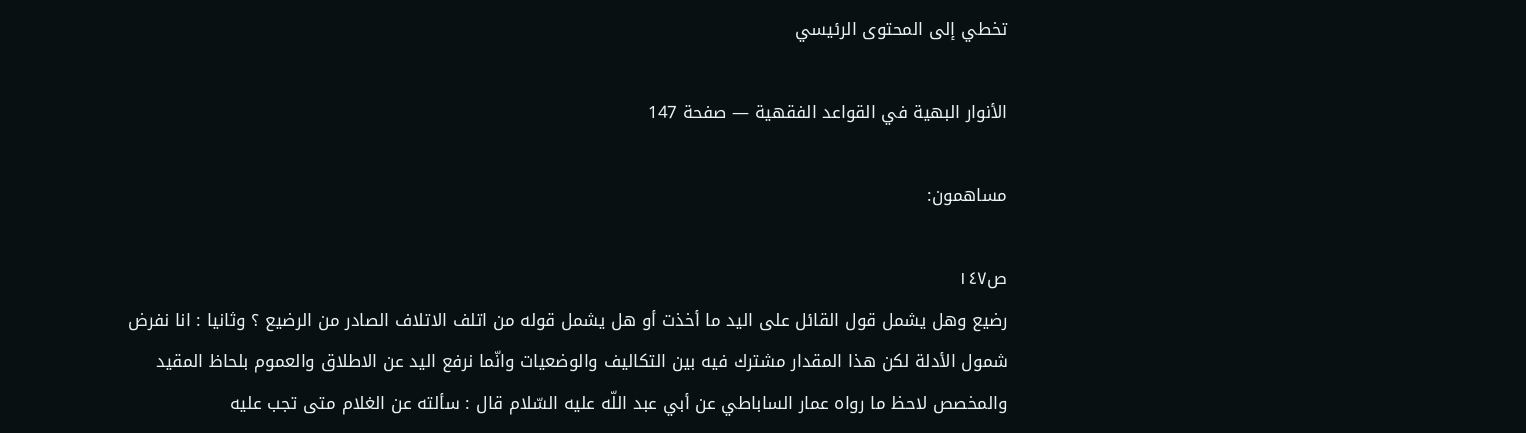تخطي إلى المحتوى الرئيسي

الأنوار البهية في القواعد الفقهية — صفحة 147

مساهمون:

ص١٤٧
رضيع وهل يشمل قول القائل على اليد ما أخذت أو هل يشمل قوله من اتلف الاتلاف الصادر من الرضيع ؟ وثانيا : انا نفرض شمول الأدلة لكن هذا المقدار مشترك فيه بين التكاليف والوضعيات وانّما نرفع اليد عن الاطلاق والعموم بلحاظ المقيد والمخصص لاحظ ما رواه عمار الساباطي عن أبي عبد اللّه عليه السّلام قال : سألته عن الغلام متى تجب عليه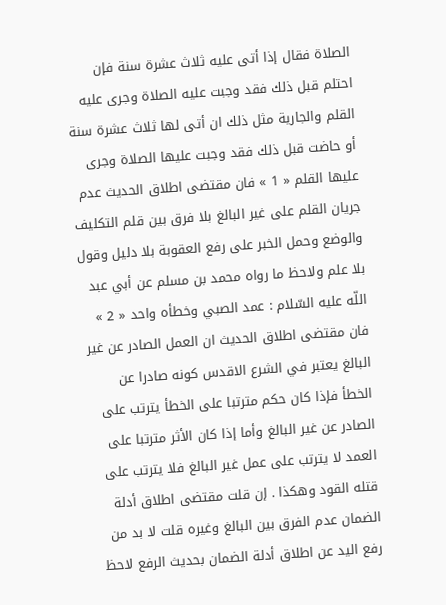الصلاة فقال إذا أتى عليه ثلاث عشرة سنة فإن احتلم قبل ذلك فقد وجبت عليه الصلاة وجرى عليه القلم والجارية مثل ذلك ان أتى لها ثلاث عشرة سنة أو حاضت قبل ذلك فقد وجبت عليها الصلاة وجرى عليها القلم « 1 » فان مقتضى اطلاق الحديث عدم جريان القلم على غير البالغ بلا فرق بين قلم التكليف والوضع وحمل الخبر على رفع العقوبة بلا دليل وقول بلا علم ولاحظ ما رواه محمد بن مسلم عن أبي عبد اللّه عليه السّلام : عمد الصبي وخطأه واحد « 2 » فان مقتضى اطلاق الحديث ان العمل الصادر عن غير البالغ يعتبر في الشرع الاقدس كونه صادرا عن الخطأ فإذا كان حكم مترتبا على الخطأ يترتب على الصادر عن غير البالغ وأما إذا كان الأثر مترتبا على العمد لا يترتب على عمل غير البالغ فلا يترتب على قتله القود وهكذا . إن قلت مقتضى اطلاق أدلة الضمان عدم الفرق بين البالغ وغيره قلت لا بد من رفع اليد عن اطلاق أدلة الضمان بحديث الرفع لاحظ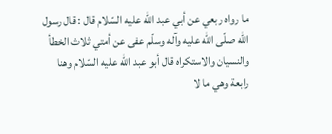ما رواه ربعي عن أبي عبد اللّه عليه السّلام قال : قال رسول اللّه صلّى اللّه عليه وآله وسلّم عفى عن أمتي ثلاث الخطأ والنسيان والاستكراه قال أبو عبد اللّه عليه السّلام وهنا رابعة وهي ما لا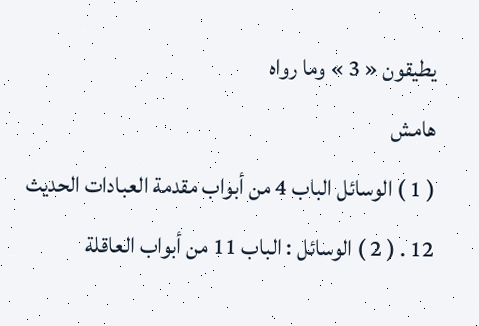يطيقون « 3 » وما رواه
هامش
( 1 ) الوسائل الباب 4 من أبواب مقدمة العبادات الحديث 12 . ( 2 ) الوسائل : الباب 11 من أبواب العاقلة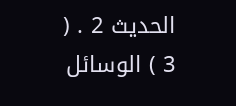الحديث 2 . ( 3 ) الوسائل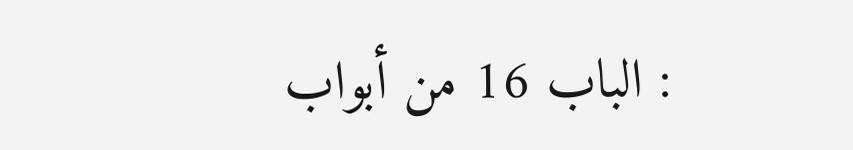: الباب 16 من أبواب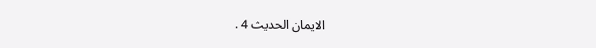الايمان الحديث 4 .